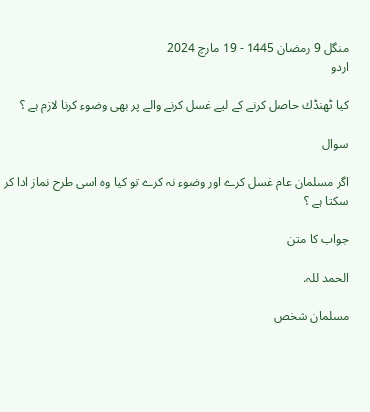منگل 9 رمضان 1445 - 19 مارچ 2024
اردو

كيا ٹھنڈك حاصل كرنے كے ليے غسل كرنے والے پر بھى وضوء كرنا لازم ہے ؟

سوال

اگر مسلمان عام غسل كرے اور وضوء نہ كرے تو كيا وہ اسى طرح نماز ادا كر سكتا ہے ؟

جواب کا متن

الحمد للہ.

مسلمان شخص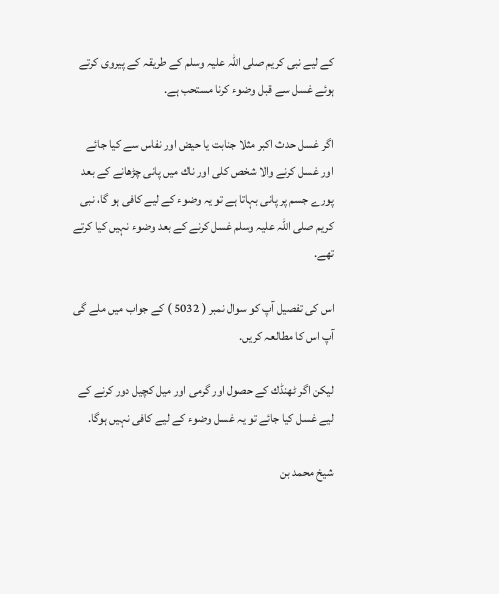كے ليے نبى كريم صلى اللہ عليہ وسلم كے طريقہ كے پيروى كرتے ہوئے غسل سے قبل وضوء كرنا مستحب ہے.

اگر غسل حدث اكبر مثلا جنابت يا حيض اور نفاس سے كيا جائے اور غسل كرنے والا شخص كلى اور ناك ميں پانى چڑھانے كے بعد پورے جسم پر پانى بہاتا ہے تو يہ وضوء كے ليے كافى ہو گا، نبى كريم صلى اللہ عليہ وسلم غسل كرنے كے بعد وضوء نہيں كيا كرتے تھے.

اس كى تفصيل آپ كو سوال نمبر ( 5032 ) كے جواب ميں ملے گى آپ اس كا مطالعہ كريں.

ليكن اگر ٹھنڈك كے حصول اور گرمى اور ميل كچيل دور كرنے كے ليے غسل كيا جائے تو يہ غسل وضوء كے ليے كافى نہيں ہوگا.

شيخ محمد بن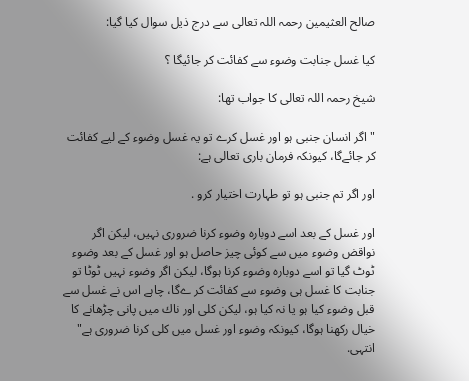صالح العثيمين رحمہ اللہ تعالى سے درج ذيل سوال كيا گيا:

كيا غسل جنابت وضوء سے كفائت كر جائيگا ؟

شيخ رحمہ اللہ تعالى كا جواب تھا:

" اگر انسان جنبى ہو اور غسل كرے تو يہ غسل وضوء كے ليے كفائت كر جائےگا، كيونكہ فرمان بارى تعالى ہے:

اور اگر تم جنبى ہو تو طہارت اختيار كرو .

اور غسل كے بعد اسے دوبارہ وضوء كرنا ضرورى نہيں، ليكن اگر نواقض وضوء ميں سے كوئى چيز حاصل ہو اور غسل كے بعد وضوء ٹوٹ گيا تو اسے دوبارہ وضوء كرنا ہوگا، ليكن اگر وضوء نہيں ٹوٹا تو جنابت كا غسل ہى وضوء سے كفائت كر ےگا، چاہے اس نے غسل سے قبل وضوء كيا ہو يا نہ كيا ہو، ليكن كلى اور ناك ميں پانى چڑھانے كا خيال ركھنا ہوگا، كيونكہ وضوء اور غسل ميں كلى كرنا ضرورى ہے" انتہى.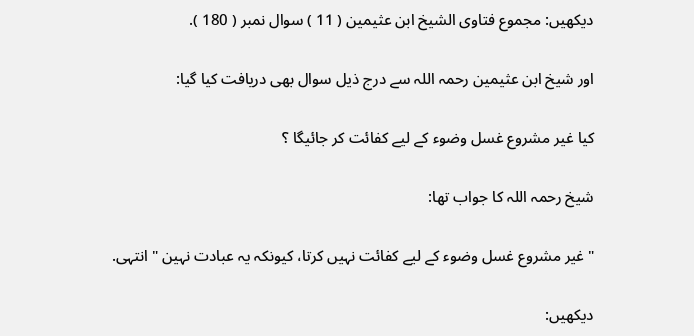ديكھيں: مجموع فتاوى الشيخ ابن عثيمين ( 11 ) سوال نمبر ( 180 ).

اور شيخ ابن عثيمين رحمہ اللہ سے درج ذيل سوال بھى دريافت كيا گيا:

كيا غير مشروع غسل وضوء كے ليے كفائت كر جائيگا ؟

شيخ رحمہ اللہ كا جواب تھا:

" غير مشروع غسل وضوء كے ليے كفائت نہيں كرتا، كيونكہ يہ عبادت نہين " انتہى.

ديكھيں: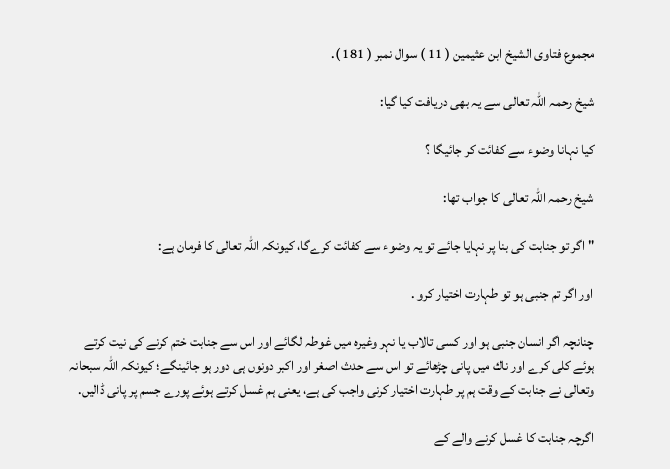مجموع فتاوى الشيخ ابن عثيمين ( 11 ) سوال نمبر ( 181 ).

شيخ رحمہ اللہ تعالى سے يہ بھى دريافت كيا گيا:

كيا نہانا وضوء سے كفائت كر جائيگا ؟

شيخ رحمہ اللہ تعالى كا جواب تھا:

" اگر تو جنابت كى بنا پر نہايا جائے تو يہ وضوء سے كفائت كرےگا، كيونكہ اللہ تعالى كا فرمان ہے:

اور اگر تم جنبى ہو تو طہارت اختيار كرو .

چنانچہ اگر انسان جنبى ہو اور كسى تالاب يا نہر وغيرہ ميں غوطہ لگائے اور اس سے جنابت ختم كرنے كى نيت كرتے ہوئے كلى كرے اور ناك ميں پانى چڑھائے تو اس سے حدث اصغر اور اكبر دونوں ہى دور ہو جائينگے؛ كيونكہ اللہ سبحانہ وتعالى نے جنابت كے وقت ہم پر طہارت اختيار كرنى واجب كى ہے، يعنى ہم غسل كرتے ہوئے پورے جسم پر پانى ڈاليں.

اگرچہ جنابت كا غسل كرنے والے كے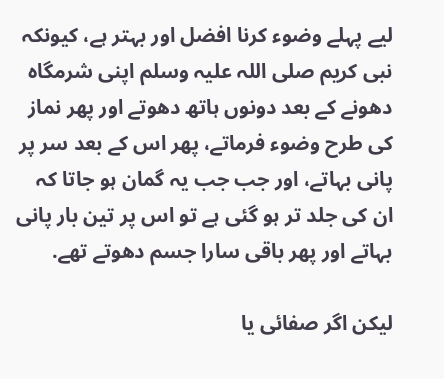ليے پہلے وضوء كرنا افضل اور بہتر ہے، كيونكہ نبى كريم صلى اللہ عليہ وسلم اپنى شرمگاہ دھونے كے بعد دونوں ہاتھ دھوتے اور پھر نماز كى طرح وضوء فرماتے، پھر اس كے بعد سر پر پانى بہاتے، اور جب جب يہ گمان ہو جاتا كہ ان كى جلد تر ہو گئى ہے تو اس پر تين بار پانى بہاتے اور پھر باقى سارا جسم دھوتے تھے.

ليكن اگر صفائى يا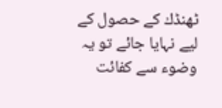ٹھنڈك كے حصول كے ليے نہايا جائے تو يہ وضوء سے كفائت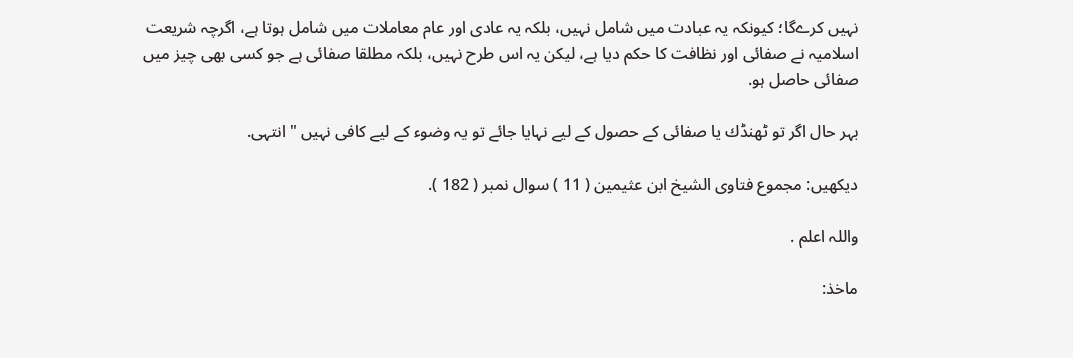نہيں كرےگا؛ كيونكہ يہ عبادت ميں شامل نہيں، بلكہ يہ عادى اور عام معاملات ميں شامل ہوتا ہے، اگرچہ شريعت اسلاميہ نے صفائى اور نظافت كا حكم ديا ہے، ليكن يہ اس طرح نہيں، بلكہ مطلقا صفائى ہے جو كسى بھى چيز ميں صفائى حاصل ہو.

بہر حال اگر تو ٹھنڈك يا صفائى كے حصول كے ليے نہايا جائے تو يہ وضوء كے ليے كافى نہيں " انتہى.

ديكھيں: مجموع فتاوى الشيخ ابن عثيمين ( 11 ) سوال نمبر ( 182 ).

واللہ اعلم .

ماخذ: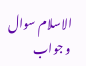الاسلام سوال و جواب